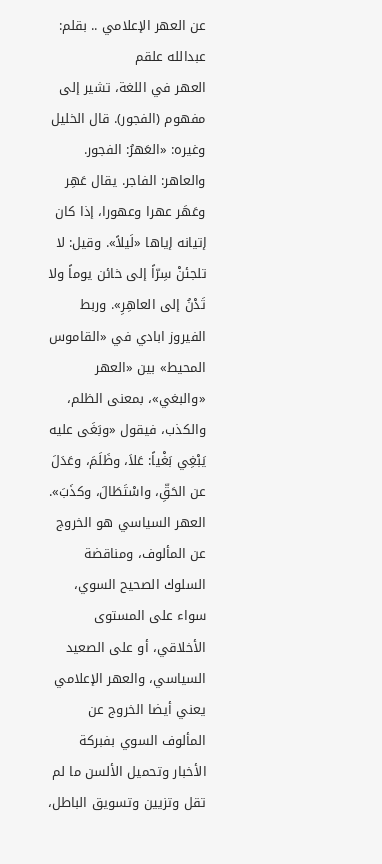عن العهر الإعلامي .. بقلم: عبدالله علقم
العهر في اللغة، تشير إلى مفهوم (الفجور). قال الخليل وغيره: «العَهرُ: الفجور. والعاهر: الفاجر. يقال عَهِر وعَهَر عهرا وعهورا، إذا كان إتيانه إياها «لَيلاً». وقيل: لا تلجئنْ سِرّاً إلى خائن يوماً ولا تَدْنُ إلى العاهِرِ». وربط الفيروز ابادي في «القاموس المحيط» بين «العهر «والبغي»، بمعنى الظلم، والكذب، فيقول «وبَغَى عليه يَبْغِي بَغْياً: عَلاَ، وظَلَمَ، وعَدَلَ عن الحَقِّ، واسْتَطَالَ، وكذَبَ». العهر السياسي هو الخروج عن المألوف، ومناقضة السلوك الصحيح السوي، سواء على المستوى الأخلاقي، أو على الصعيد السياسي، والعهر الإعلامي يعني أيضا الخروج عن المألوف السوي بفبركة الأخبار وتحميل الألسن ما لم تقل وتزيين وتسويق الباطل،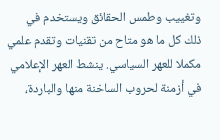وتغييب وطمس الحقائق ويستخدم في ذلك كل ما هو متاح من تقنيات وتقدم علمي مكملا للعهر السياسي. ينشط العهر الإعلامي في أزمنة لحروب الساخنة منها والباردة،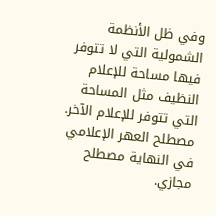وفي ظل الأنظمة الشمولية التي لا تتوفر فيها مساحة للإعلام النظيف مثل المساحة التي تتوفر للإعلام الآخر. مصطلح العهر الإعلامي في النهاية مصطلح مجازي.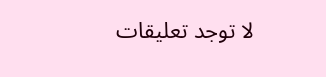لا توجد تعليقات